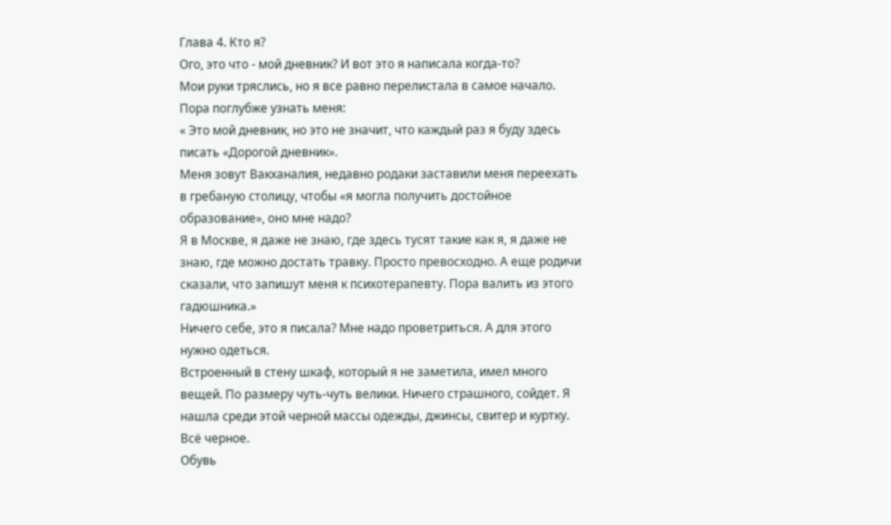Глава 4. Кто я?
Ого, это что - мой дневник? И вот это я написала когда-то?
Мои руки тряслись, но я все равно перелистала в самое начало. Пора поглубже узнать меня:
« Это мой дневник, но это не значит, что каждый раз я буду здесь писать «Дорогой дневник».
Меня зовут Вакханалия, недавно родаки заставили меня переехать в гребаную столицу, чтобы «я могла получить достойное образование», оно мне надо?
Я в Москве, я даже не знаю, где здесь тусят такие как я, я даже не знаю, где можно достать травку. Просто превосходно. А еще родичи сказали, что запишут меня к психотерапевту. Пора валить из этого гадюшника.»
Ничего себе, это я писала? Мне надо проветриться. А для этого нужно одеться.
Встроенный в стену шкаф, который я не заметила, имел много вещей. По размеру чуть-чуть велики. Ничего страшного, сойдет. Я нашла среди этой черной массы одежды, джинсы, свитер и куртку. Всё черное.
Обувь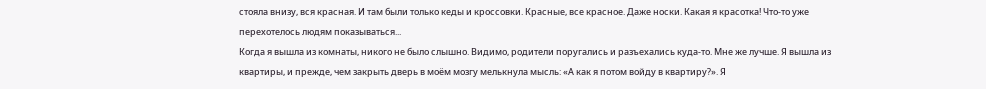стояла внизу, вся красная. И там были только кеды и кроссовки. Красные, все красное. Даже носки. Какая я красотка! Что-то уже перехотелось людям показываться...
Когда я вышла из комнаты, никого не было слышно. Видимо, родители поругались и разъехались куда-то. Мне же лучше. Я вышла из квартиры, и прежде, чем закрыть дверь в моём мозгу мелькнула мысль: «А как я потом войду в квартиру?». Я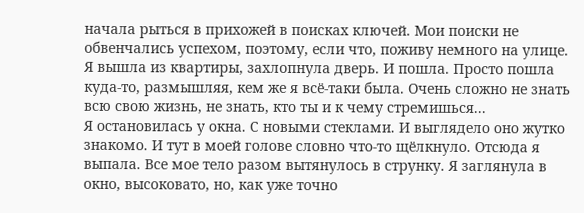начала рыться в прихожей в поисках ключей. Мои поиски не обвенчались успехом, поэтому, если что, поживу немного на улице. Я вышла из квартиры, захлопнула дверь. И пошла. Просто пошла куда-то, размышляя, кем же я всё-таки была. Очень сложно не знать всю свою жизнь, не знать, кто ты и к чему стремишься...
Я остановилась у окна. С новыми стеклами. И выглядело оно жутко знакомо. И тут в моей голове словно что-то щёлкнуло. Отсюда я выпала. Все мое тело разом вытянулось в струнку. Я заглянула в окно, высоковато, но, как уже точно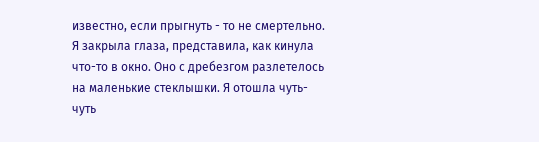известно, если прыгнуть - то не смертельно. Я закрыла глаза, представила, как кинула что-то в окно. Оно с дребезгом разлетелось на маленькие стеклышки. Я отошла чуть-чуть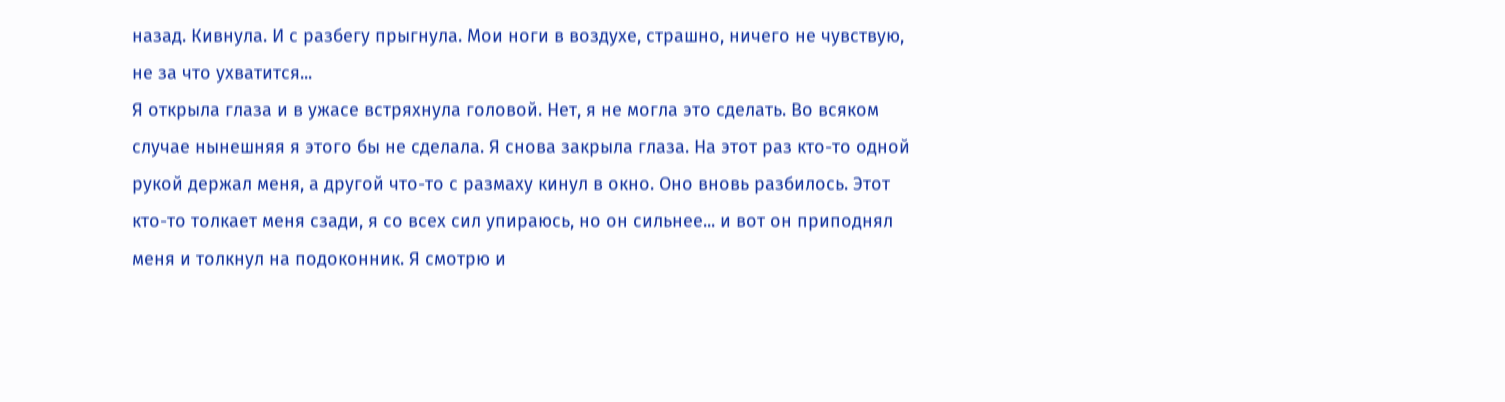назад. Кивнула. И с разбегу прыгнула. Мои ноги в воздухе, страшно, ничего не чувствую, не за что ухватится...
Я открыла глаза и в ужасе встряхнула головой. Нет, я не могла это сделать. Во всяком случае нынешняя я этого бы не сделала. Я снова закрыла глаза. На этот раз кто-то одной рукой держал меня, а другой что-то с размаху кинул в окно. Оно вновь разбилось. Этот кто-то толкает меня сзади, я со всех сил упираюсь, но он сильнее... и вот он приподнял меня и толкнул на подоконник. Я смотрю и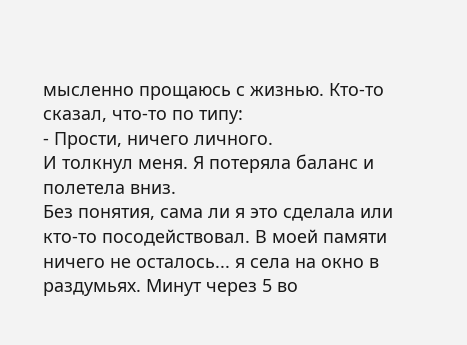мысленно прощаюсь с жизнью. Кто-то сказал, что-то по типу:
- Прости, ничего личного.
И толкнул меня. Я потеряла баланс и полетела вниз.
Без понятия, сама ли я это сделала или кто-то посодействовал. В моей памяти ничего не осталось... я села на окно в раздумьях. Минут через 5 во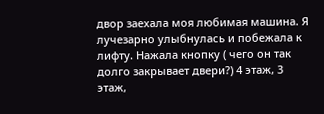двор заехала моя любимая машина. Я лучезарно улыбнулась и побежала к лифту. Нажала кнопку ( чего он так долго закрывает двери?) 4 этаж, 3 этаж,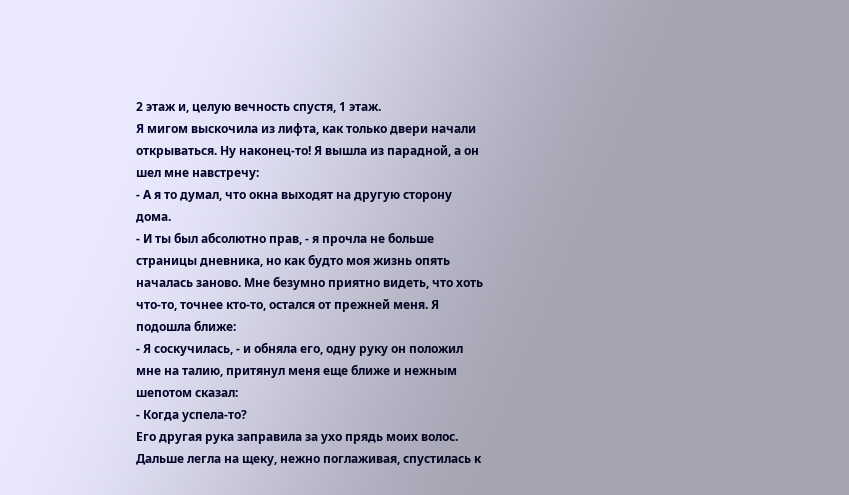2 этаж и, целую вечность спустя, 1 этаж.
Я мигом выскочила из лифта, как только двери начали открываться. Ну наконец-то! Я вышла из парадной, а он шел мне навстречу:
- А я то думал, что окна выходят на другую сторону дома.
- И ты был абсолютно прав, - я прочла не больше страницы дневника, но как будто моя жизнь опять началась заново. Мне безумно приятно видеть, что хоть что-то, точнее кто-то, остался от прежней меня. Я подошла ближе:
- Я соскучилась, - и обняла его, одну руку он положил мне на талию, притянул меня еще ближе и нежным шепотом сказал:
- Когда успела-то?
Его другая рука заправила за ухо прядь моих волос. Дальше легла на щеку, нежно поглаживая, спустилась к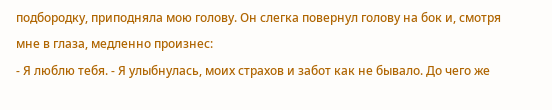подбородку, приподняла мою голову. Он слегка повернул голову на бок и, смотря мне в глаза, медленно произнес:
- Я люблю тебя. - Я улыбнулась, моих страхов и забот как не бывало. До чего же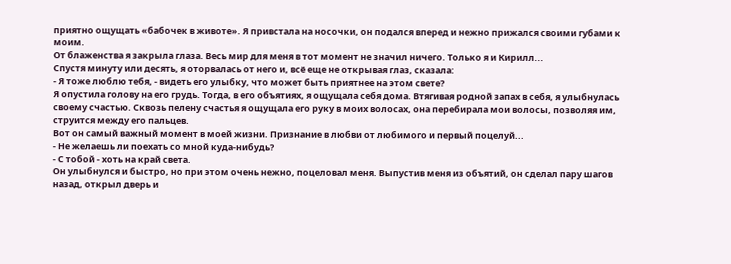приятно ощущать «бабочек в животе». Я привстала на носочки, он подался вперед и нежно прижался своими губами к моим.
От блаженства я закрыла глаза. Весь мир для меня в тот момент не значил ничего. Только я и Кирилл...
Спустя минуту или десять, я оторвалась от него и, всё еще не открывая глаз, сказала:
- Я тоже люблю тебя, - видеть его улыбку, что может быть приятнее на этом свете?
Я опустила голову на его грудь. Тогда, в его объятиях, я ощущала себя дома. Втягивая родной запах в себя, я улыбнулась своему счастью. Сквозь пелену счастья я ощущала его руку в моих волосах, она перебирала мои волосы, позволяя им, струится между его пальцев.
Вот он самый важный момент в моей жизни. Признание в любви от любимого и первый поцелуй...
- Не желаешь ли поехать со мной куда-нибудь?
- С тобой - хоть на край света.
Он улыбнулся и быстро, но при этом очень нежно, поцеловал меня. Выпустив меня из объятий, он сделал пару шагов назад, открыл дверь и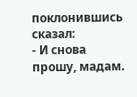поклонившись сказал:
- И снова прошу, мадам.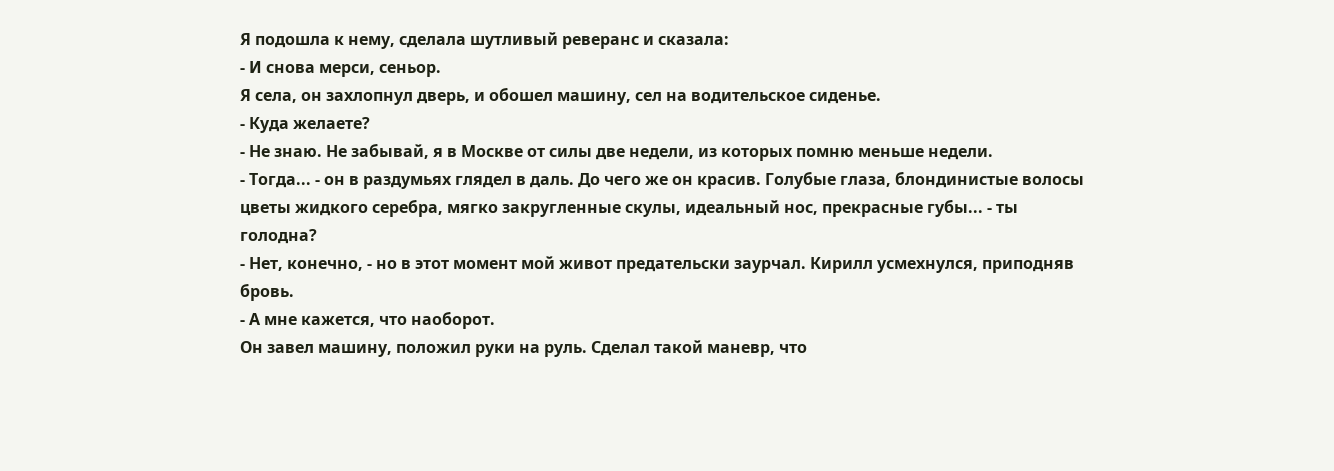Я подошла к нему, сделала шутливый реверанс и сказала:
- И снова мерси, сеньор.
Я села, он захлопнул дверь, и обошел машину, сел на водительское сиденье.
- Куда желаете?
- Не знаю. Не забывай, я в Москве от силы две недели, из которых помню меньше недели.
- Тогда... - он в раздумьях глядел в даль. До чего же он красив. Голубые глаза, блондинистые волосы цветы жидкого серебра, мягко закругленные скулы, идеальный нос, прекрасные губы... - ты голодна?
- Нет, конечно, - но в этот момент мой живот предательски заурчал. Кирилл усмехнулся, приподняв бровь.
- А мне кажется, что наоборот.
Он завел машину, положил руки на руль. Сделал такой маневр, что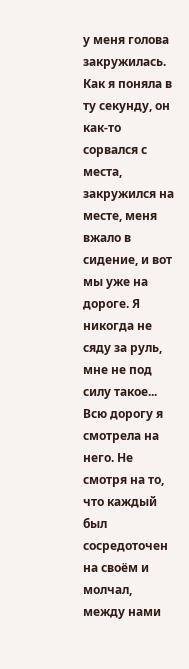у меня голова закружилась. Как я поняла в ту секунду, он как-то сорвался с места, закружился на месте, меня вжало в сидение, и вот мы уже на дороге. Я никогда не сяду за руль, мне не под силу такое...
Всю дорогу я смотрела на него. Не смотря на то, что каждый был сосредоточен на своём и молчал, между нами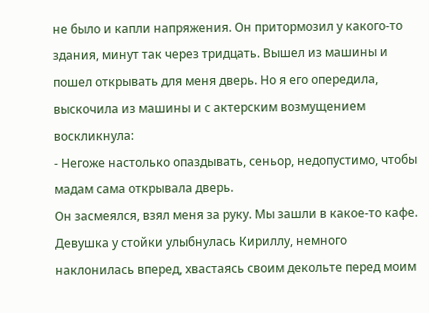не было и капли напряжения. Он притормозил у какого-то здания, минут так через тридцать. Вышел из машины и пошел открывать для меня дверь. Но я его опередила, выскочила из машины и с актерским возмущением воскликнула:
- Негоже настолько опаздывать, сеньор, недопустимо, чтобы мадам сама открывала дверь.
Он засмеялся, взял меня за руку. Мы зашли в какое-то кафе. Девушка у стойки улыбнулась Кириллу, немного наклонилась вперед, хвастаясь своим декольте перед моим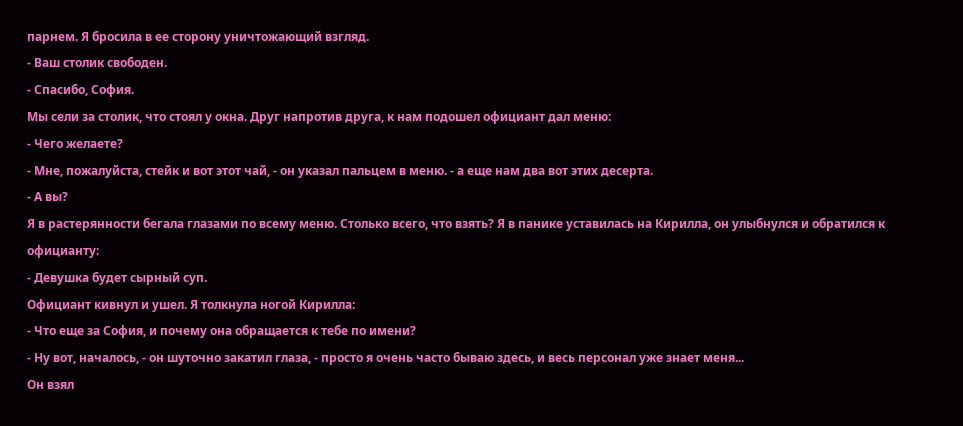парнем. Я бросила в ее сторону уничтожающий взгляд.
- Ваш столик свободен.
- Спасибо, София.
Мы сели за столик, что стоял у окна. Друг напротив друга, к нам подошел официант дал меню:
- Чего желаете?
- Мне, пожалуйста, стейк и вот этот чай, - он указал пальцем в меню. - а еще нам два вот этих десерта.
- А вы?
Я в растерянности бегала глазами по всему меню. Столько всего, что взять? Я в панике уставилась на Кирилла, он улыбнулся и обратился к официанту:
- Девушка будет сырный суп.
Официант кивнул и ушел. Я толкнула ногой Кирилла:
- Что еще за София, и почему она обращается к тебе по имени?
- Ну вот, началось, - он шуточно закатил глаза, - просто я очень часто бываю здесь, и весь персонал уже знает меня...
Он взял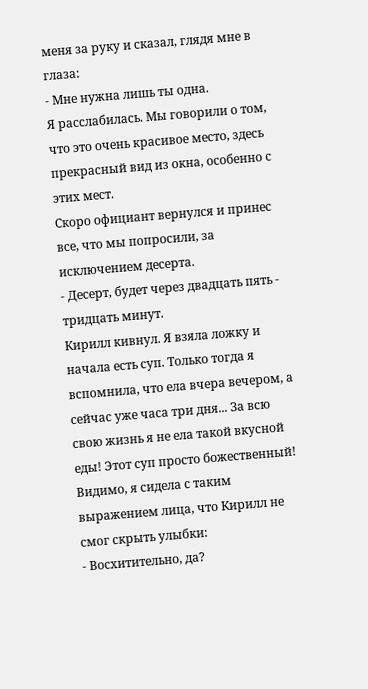меня за руку и сказал, глядя мне в глаза:
- Мне нужна лишь ты одна.
Я расслабилась. Мы говорили о том, что это очень красивое место, здесь прекрасный вид из окна, особенно с этих мест.
Скоро официант вернулся и принес все, что мы попросили, за исключением десерта.
- Десерт, будет через двадцать пять - тридцать минут.
Кирилл кивнул. Я взяла ложку и начала есть суп. Только тогда я вспомнила, что ела вчера вечером, а сейчас уже часа три дня... За всю свою жизнь я не ела такой вкусной еды! Этот суп просто божественный! Видимо, я сидела с таким выражением лица, что Кирилл не смог скрыть улыбки:
- Восхитительно, да?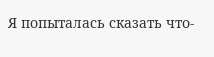Я попыталась сказать что-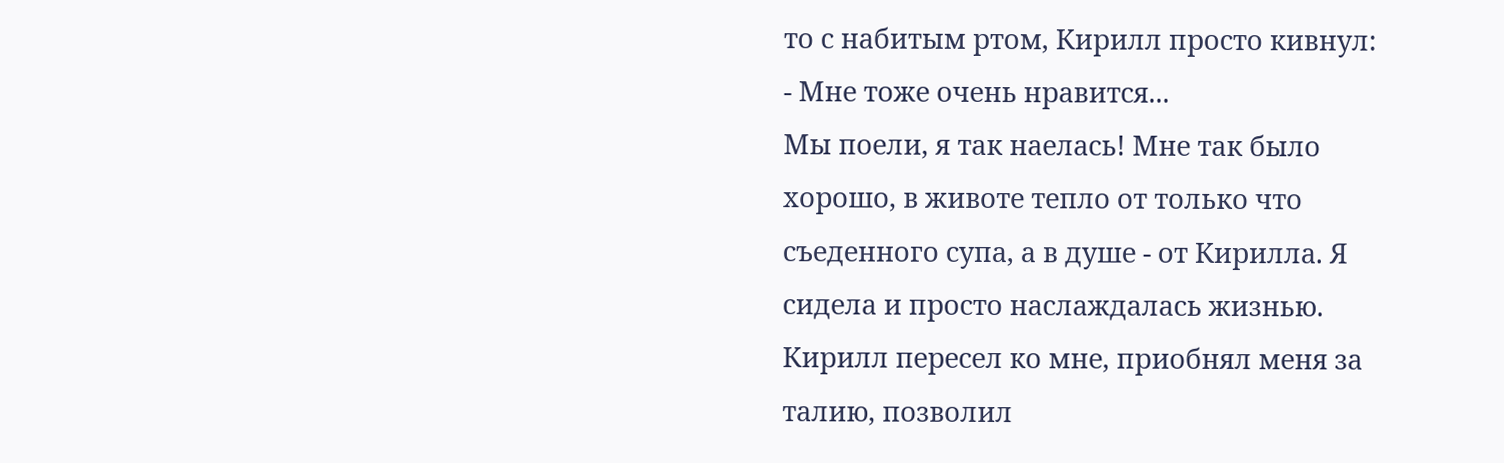то с набитым ртом, Кирилл просто кивнул:
- Мне тоже очень нравится...
Мы поели, я так наелась! Мне так было хорошо, в животе тепло от только что съеденного супа, а в душе - от Кирилла. Я сидела и просто наслаждалась жизнью. Кирилл пересел ко мне, приобнял меня за талию, позволил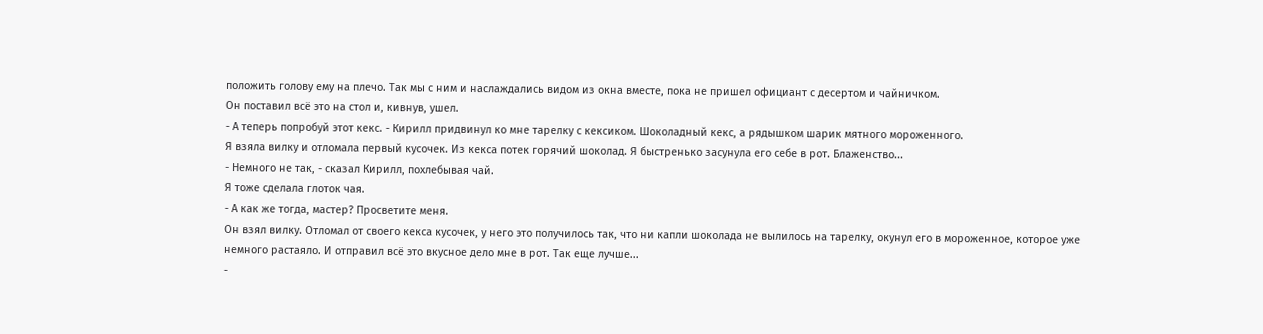положить голову ему на плечо. Так мы с ним и наслаждались видом из окна вместе, пока не пришел официант с десертом и чайничком.
Он поставил всё это на стол и, кивнув, ушел.
- А теперь попробуй этот кекс. - Кирилл придвинул ко мне тарелку с кексиком. Шоколадный кекс, а рядышком шарик мятного мороженного.
Я взяла вилку и отломала первый кусочек. Из кекса потек горячий шоколад. Я быстренько засунула его себе в рот. Блаженство...
- Немного не так, - сказал Кирилл, похлебывая чай.
Я тоже сделала глоток чая.
- А как же тогда, мастер? Просветите меня.
Он взял вилку. Отломал от своего кекса кусочек, у него это получилось так, что ни капли шоколада не вылилось на тарелку, окунул его в мороженное, которое уже немного растаяло. И отправил всё это вкусное дело мне в рот. Так еще лучше...
-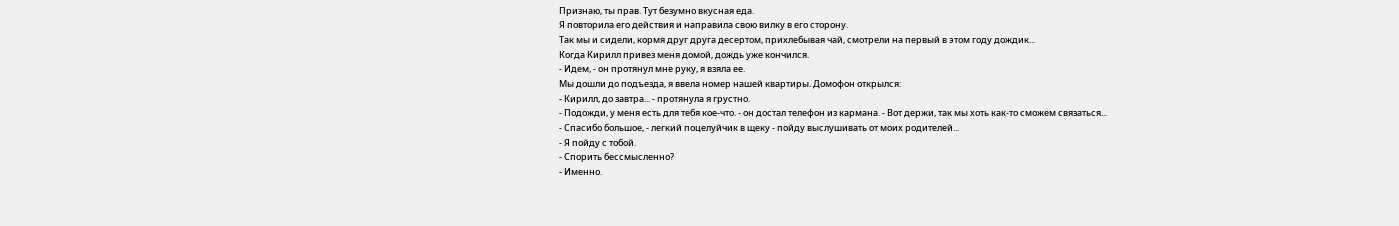Признаю, ты прав. Тут безумно вкусная еда.
Я повторила его действия и направила свою вилку в его сторону.
Так мы и сидели, кормя друг друга десертом, прихлебывая чай, смотрели на первый в этом году дождик...
Когда Кирилл привез меня домой, дождь уже кончился.
- Идем, - он протянул мне руку, я взяла ее.
Мы дошли до подъезда, я ввела номер нашей квартиры. Домофон открылся:
- Кирилл, до завтра... - протянула я грустно.
- Подожди, у меня есть для тебя кое-что. - он достал телефон из кармана. - Вот держи, так мы хоть как-то сможем связаться...
- Спасибо большое, - легкий поцелуйчик в щеку - пойду выслушивать от моих родителей...
- Я пойду с тобой.
- Спорить бессмысленно?
- Именно.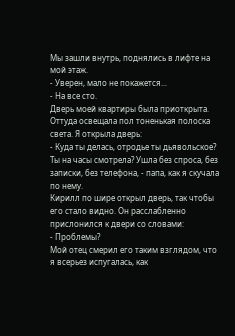Мы зашли внутрь, поднялись в лифте на мой этаж.
- Уверен, мало не покажется...
- На все сто.
Дверь моей квартиры была приоткрыта. Оттуда освещала пол тоненькая полоска света. Я открыла дверь:
- Куда ты делась, отродье ты дьявольское? Ты на часы смотрела? Ушла без спроса, без записки, без телефона, - папа, как я скучала по нему.
Кирилл по шире открыл дверь, так чтобы его стало видно. Он расслабленно прислонился к двери со словами:
- Проблемы?
Мой отец смерил его таким взглядом, что я всерьез испугалась, как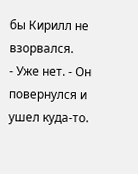бы Кирилл не взорвался.
- Уже нет. - Он повернулся и ушел куда-то.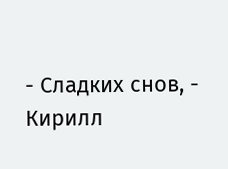- Сладких снов, - Кирилл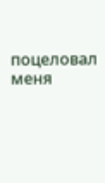поцеловал меня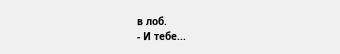в лоб.
- И тебе...